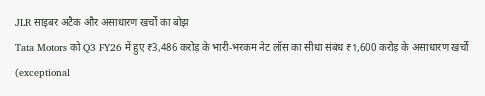JLR साइबर अटैक और असाधारण खर्चों का बोझ
Tata Motors को Q3 FY26 में हुए ₹3,486 करोड़ के भारी-भरकम नेट लॉस का सीधा संबंध ₹1,600 करोड़ के असाधारण खर्चों (exceptional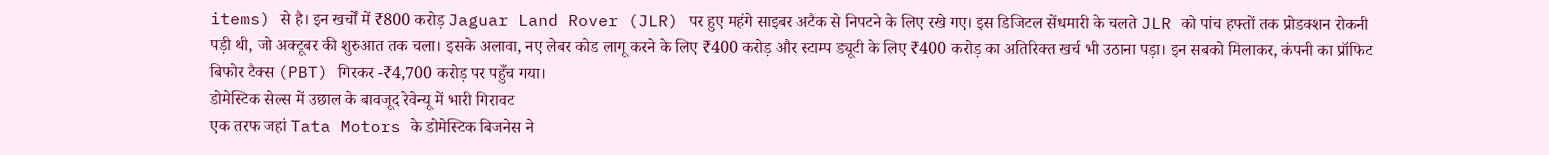items) से है। इन खर्चों में ₹800 करोड़ Jaguar Land Rover (JLR) पर हुए महंगे साइबर अटैक से निपटने के लिए रखे गए। इस डिजिटल सेंधमारी के चलते JLR को पांच हफ्तों तक प्रोडक्शन रोकनी पड़ी थी, जो अक्टूबर की शुरुआत तक चला। इसके अलावा, नए लेबर कोड लागू करने के लिए ₹400 करोड़ और स्टाम्प ड्यूटी के लिए ₹400 करोड़ का अतिरिक्त खर्च भी उठाना पड़ा। इन सबको मिलाकर, कंपनी का प्रॉफिट बिफोर टैक्स (PBT) गिरकर -₹4,700 करोड़ पर पहुँच गया।
डोमेस्टिक सेल्स में उछाल के बावजूद रेवेन्यू में भारी गिरावट
एक तरफ जहां Tata Motors के डोमेस्टिक बिजनेस ने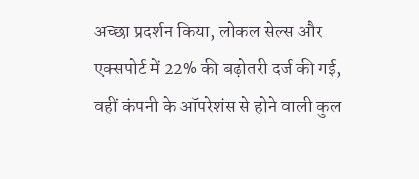अच्छा प्रदर्शन किया, लोकल सेल्स और एक्सपोर्ट में 22% की बढ़ोतरी दर्ज की गई, वहीं कंपनी के ऑपरेशंस से होने वाली कुल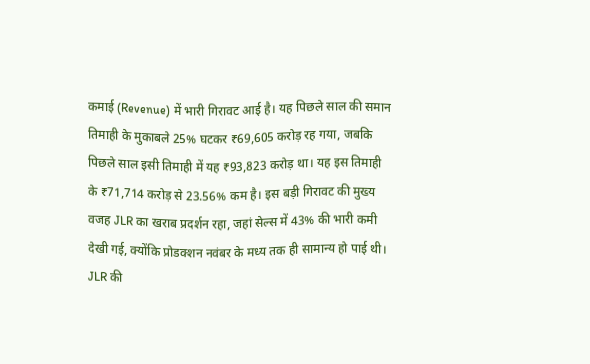कमाई (Revenue) में भारी गिरावट आई है। यह पिछले साल की समान तिमाही के मुकाबले 25% घटकर ₹69,605 करोड़ रह गया, जबकि पिछले साल इसी तिमाही में यह ₹93,823 करोड़ था। यह इस तिमाही के ₹71,714 करोड़ से 23.56% कम है। इस बड़ी गिरावट की मुख्य वजह JLR का खराब प्रदर्शन रहा, जहां सेल्स में 43% की भारी कमी देखी गई, क्योंकि प्रोडक्शन नवंबर के मध्य तक ही सामान्य हो पाई थी।
JLR की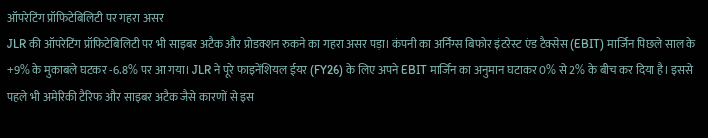ऑपरेटिंग प्रॉफिटेबिलिटी पर गहरा असर
JLR की ऑपरेटिंग प्रॉफिटेबिलिटी पर भी साइबर अटैक और प्रोडक्शन रुकने का गहरा असर पड़ा। कंपनी का अर्निंग्स बिफोर इंटरेस्ट एंड टैक्सेस (EBIT) मार्जिन पिछले साल के +9% के मुकाबले घटकर -6.8% पर आ गया। JLR ने पूरे फाइनेंशियल ईयर (FY26) के लिए अपने EBIT मार्जिन का अनुमान घटाकर 0% से 2% के बीच कर दिया है। इससे पहले भी अमेरिकी टैरिफ और साइबर अटैक जैसे कारणों से इस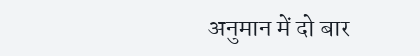अनुमान में दो बार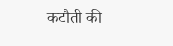कटौती की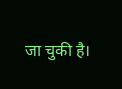जा चुकी है।